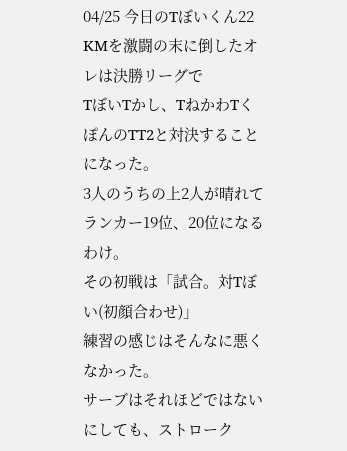04/25 今日のTぼいくん22
KMを激闘の末に倒したオレは決勝リーグで
TぼいTかし、TねかわTくぽんのTT2と対決することになった。
3人のうちの上2人が晴れてランカー19位、20位になるわけ。
その初戦は「試合。対Tぼい(初顔合わせ)」
練習の感じはそんなに悪くなかった。
サーブはそれほどではないにしても、ストローク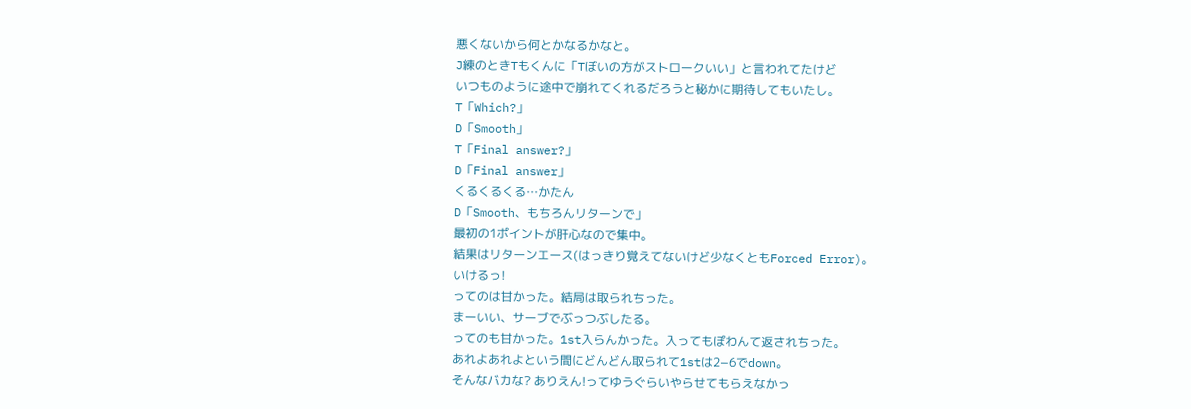悪くないから何とかなるかなと。
J練のときTもくんに「Tぼいの方がストロークいい」と言われてたけど
いつものように途中で崩れてくれるだろうと秘かに期待してもいたし。
T「Which?」
D「Smooth」
T「Final answer?」
D「Final answer」
くるくるくる…かたん
D「Smooth、もちろんリターンで」
最初の1ポイントが肝心なので集中。
結果はリターンエース(はっきり覚えてないけど少なくともForced Error)。
いけるっ!
ってのは甘かった。結局は取られちった。
まーいい、サーブでぶっつぶしたる。
ってのも甘かった。1st入らんかった。入ってもぽわんて返されちった。
あれよあれよという間にどんどん取られて1stは2−6でdown。
そんなバカな? ありえん!ってゆうぐらいやらせてもらえなかっ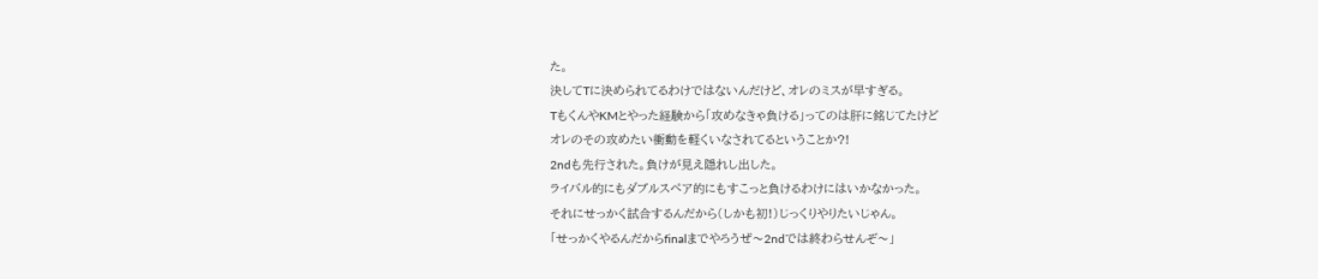た。
決してTに決められてるわけではないんだけど、オレのミスが早すぎる。
TもくんやKMとやった経験から「攻めなきゃ負ける」ってのは肝に銘じてたけど
オレのその攻めたい衝動を軽くいなされてるということか?!
2ndも先行された。負けが見え隠れし出した。
ライバル的にもダブルスペア的にもすこっと負けるわけにはいかなかった。
それにせっかく試合するんだから(しかも初!)じっくりやりたいじゃん。
「せっかくやるんだからfinalまでやろうぜ〜2ndでは終わらせんぞ〜」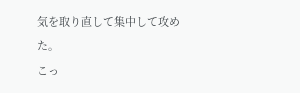気を取り直して集中して攻めた。
こっ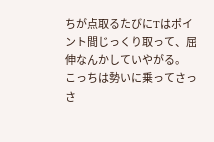ちが点取るたびにTはポイント間じっくり取って、屈伸なんかしていやがる。
こっちは勢いに乗ってさっさ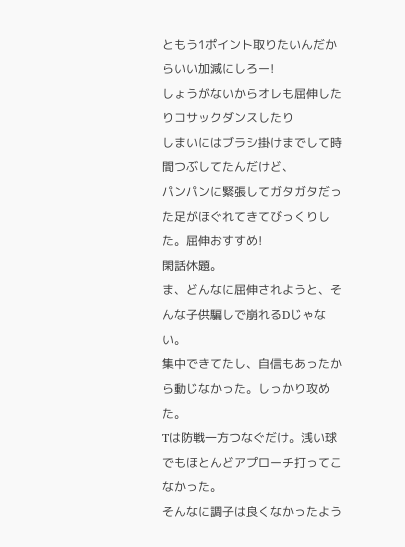ともう1ポイント取りたいんだからいい加減にしろー!
しょうがないからオレも屈伸したりコサックダンスしたり
しまいにはブラシ掛けまでして時間つぶしてたんだけど、
パンパンに緊張してガタガタだった足がほぐれてきてびっくりした。屈伸おすすめ!
閑話休題。
ま、どんなに屈伸されようと、そんな子供騙しで崩れるDじゃない。
集中できてたし、自信もあったから動じなかった。しっかり攻めた。
Tは防戦一方つなぐだけ。浅い球でもほとんどアプローチ打ってこなかった。
そんなに調子は良くなかったよう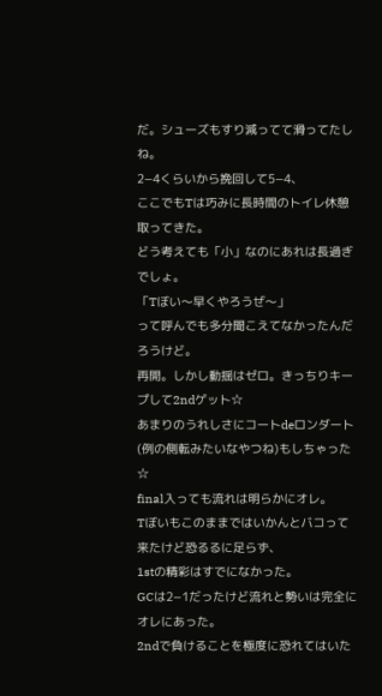だ。シューズもすり減ってて滑ってたしね。
2−4くらいから挽回して5−4、
ここでもTは巧みに長時間のトイレ休憩取ってきた。
どう考えても「小」なのにあれは長過ぎでしょ。
「Tぼい〜早くやろうぜ〜」
って呼んでも多分聞こえてなかったんだろうけど。
再開。しかし動揺はゼロ。きっちりキープして2ndゲット☆
あまりのうれしさにコートdeロンダート(例の側転みたいなやつね)もしちゃった☆
final入っても流れは明らかにオレ。
Tぼいもこのままではいかんとバコって来たけど恐るるに足らず、
1stの精彩はすでになかった。
GCは2−1だったけど流れと勢いは完全にオレにあった。
2ndで負けることを極度に恐れてはいた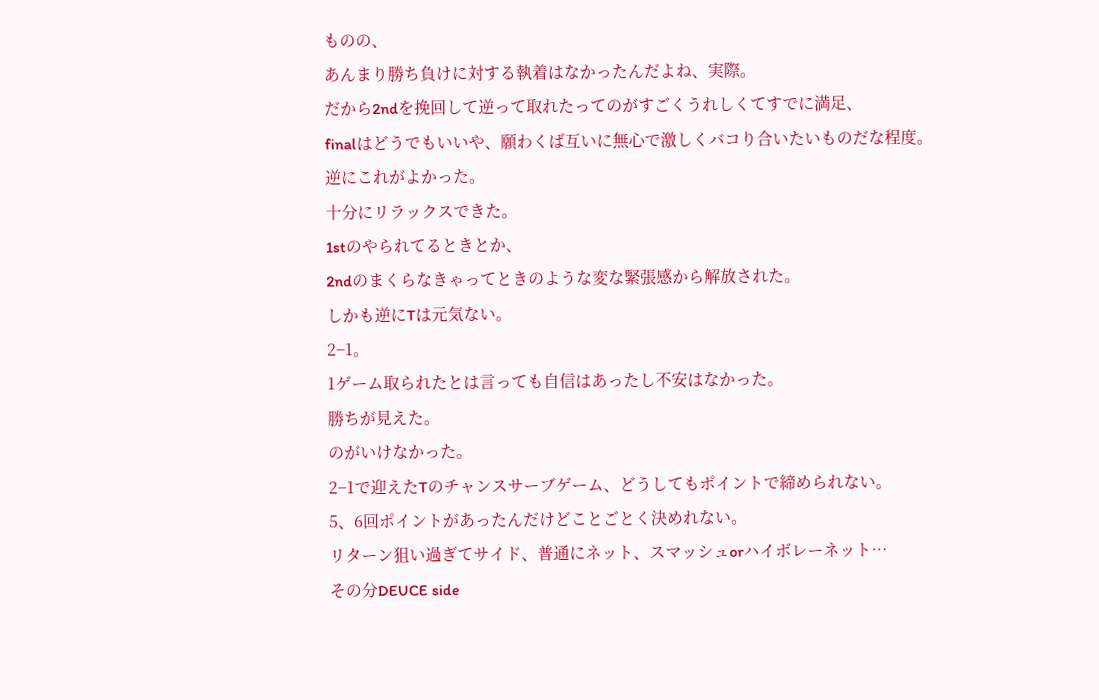ものの、
あんまり勝ち負けに対する執着はなかったんだよね、実際。
だから2ndを挽回して逆って取れたってのがすごくうれしくてすでに満足、
finalはどうでもいいや、願わくば互いに無心で激しくバコり合いたいものだな程度。
逆にこれがよかった。
十分にリラックスできた。
1stのやられてるときとか、
2ndのまくらなきゃってときのような変な緊張感から解放された。
しかも逆にTは元気ない。
2−1。
1ゲーム取られたとは言っても自信はあったし不安はなかった。
勝ちが見えた。
のがいけなかった。
2−1で迎えたTのチャンスサーブゲーム、どうしてもポイントで締められない。
5、6回ポイントがあったんだけどことごとく決めれない。
リターン狙い過ぎてサイド、普通にネット、スマッシュorハイボレーネット…
その分DEUCE side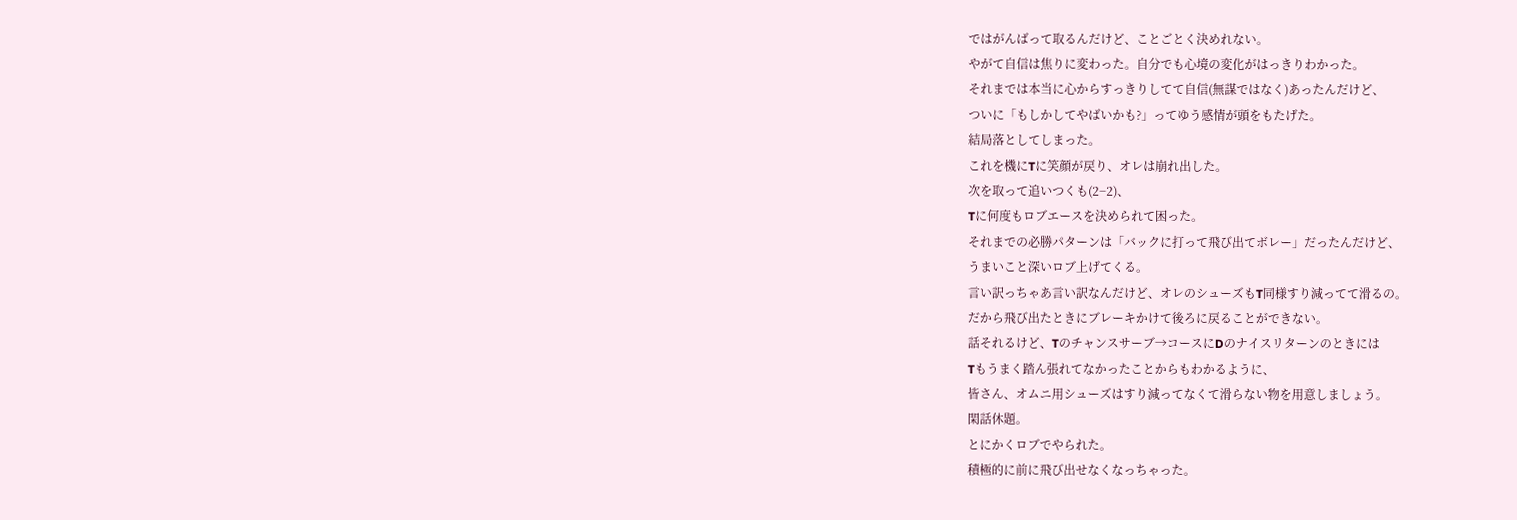ではがんばって取るんだけど、ことごとく決めれない。
やがて自信は焦りに変わった。自分でも心境の変化がはっきりわかった。
それまでは本当に心からすっきりしてて自信(無謀ではなく)あったんだけど、
ついに「もしかしてやばいかも?」ってゆう感情が頭をもたげた。
結局落としてしまった。
これを機にTに笑顔が戻り、オレは崩れ出した。
次を取って追いつくも(2−2)、
Tに何度もロブエースを決められて困った。
それまでの必勝パターンは「バックに打って飛び出てボレー」だったんだけど、
うまいこと深いロブ上げてくる。
言い訳っちゃあ言い訳なんだけど、オレのシューズもT同様すり減ってて滑るの。
だから飛び出たときにブレーキかけて後ろに戻ることができない。
話それるけど、Tのチャンスサーブ→コースにDのナイスリターンのときには
Tもうまく踏ん張れてなかったことからもわかるように、
皆さん、オムニ用シューズはすり減ってなくて滑らない物を用意しましょう。
閑話休題。
とにかくロブでやられた。
積極的に前に飛び出せなくなっちゃった。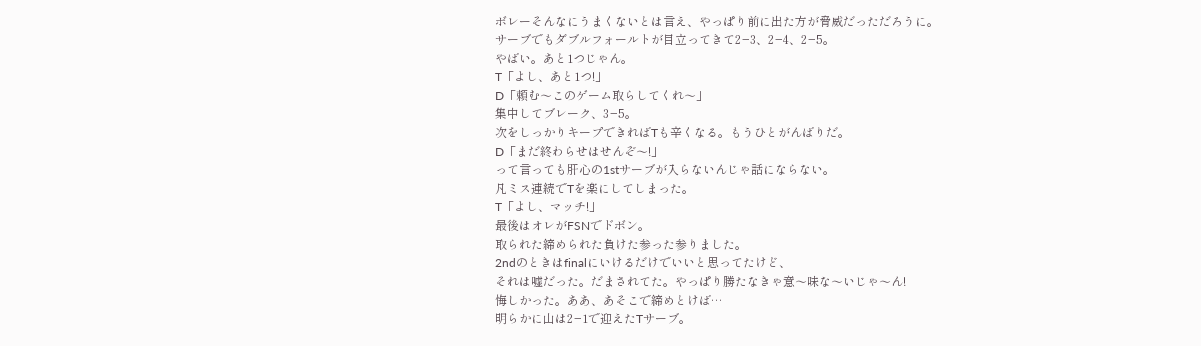ボレーそんなにうまくないとは言え、やっぱり前に出た方が脅威だっただろうに。
サーブでもダブルフォールトが目立ってきて2−3、2−4、2−5。
やばい。あと1つじゃん。
T「よし、あと1つ!」
D「頼む〜このゲーム取らしてくれ〜」
集中してブレーク、3−5。
次をしっかりキープできればTも辛くなる。もうひとがんばりだ。
D「まだ終わらせはせんぞ〜!」
って言っても肝心の1stサーブが入らないんじゃ話にならない。
凡ミス連続でTを楽にしてしまった。
T「よし、マッチ!」
最後はオレがFSNでドボン。
取られた締められた負けた参った参りました。
2ndのときはfinalにいけるだけでいいと思ってたけど、
それは嘘だった。だまされてた。やっぱり勝たなきゃ意〜味な〜いじゃ〜ん!
悔しかった。ああ、あそこで締めとけば…
明らかに山は2−1で迎えたTサーブ。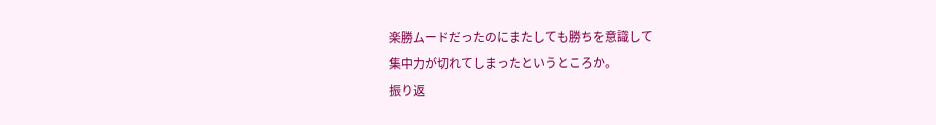楽勝ムードだったのにまたしても勝ちを意識して
集中力が切れてしまったというところか。
振り返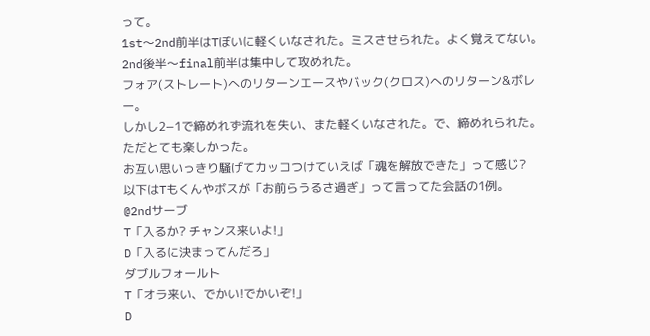って。
1st〜2nd前半はTぼいに軽くいなされた。ミスさせられた。よく覚えてない。
2nd後半〜final前半は集中して攻めれた。
フォア(ストレート)へのリターンエースやバック(クロス)へのリターン&ボレー。
しかし2−1で締めれず流れを失い、また軽くいなされた。で、締めれられた。
ただとても楽しかった。
お互い思いっきり騒げてカッコつけていえば「魂を解放できた」って感じ?
以下はTもくんやボスが「お前らうるさ過ぎ」って言ってた会話の1例。
@2ndサーブ
T「入るか? チャンス来いよ!」
D「入るに決まってんだろ」
ダブルフォールト
T「オラ来い、でかい!でかいぞ!」
D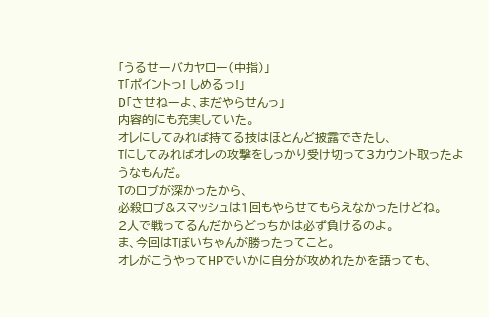「うるせーバカヤロー(中指)」
T「ポイントっ! しめるっ!」
D「させねーよ、まだやらせんっ」
内容的にも充実していた。
オレにしてみれば持てる技はほとんど披露できたし、
Tにしてみればオレの攻撃をしっかり受け切って3カウント取ったようなもんだ。
Tのロブが深かったから、
必殺ロブ&スマッシュは1回もやらせてもらえなかったけどね。
2人で戦ってるんだからどっちかは必ず負けるのよ。
ま、今回はTぼいちゃんが勝ったってこと。
オレがこうやってHPでいかに自分が攻めれたかを語っても、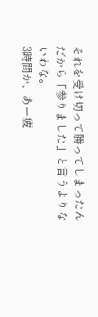それを受け切って勝ってしまったんだから「参りました」と言うよりないわな。
3時間か、あー疲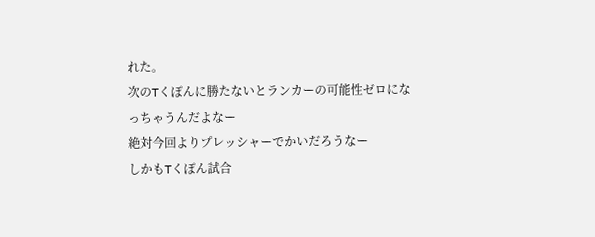れた。
次のTくぽんに勝たないとランカーの可能性ゼロになっちゃうんだよなー
絶対今回よりプレッシャーでかいだろうなー
しかもTくぽん試合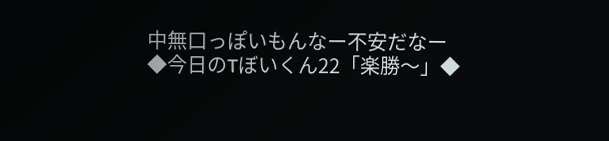中無口っぽいもんなー不安だなー
◆今日のTぼいくん22「楽勝〜」◆